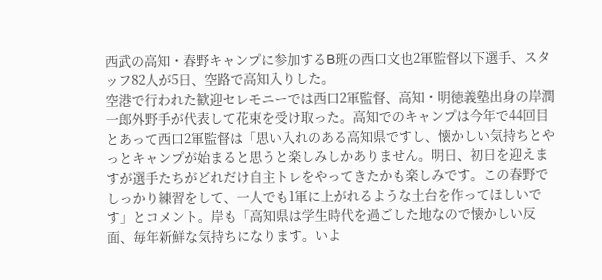西武の高知・春野キャンプに参加するB班の西口文也2軍監督以下選手、スタッフ82人が5日、空路で高知入りした。
空港で行われた歓迎セレモニーでは西口2軍監督、高知・明徳義塾出身の岸潤一郎外野手が代表して花束を受け取った。高知でのキャンプは今年で44回目とあって西口2軍監督は「思い入れのある高知県ですし、懐かしい気持ちとやっとキャンプが始まると思うと楽しみしかありません。明日、初日を迎えますが選手たちがどれだけ自主トレをやってきたかも楽しみです。この春野でしっかり練習をして、一人でも1軍に上がれるような土台を作ってほしいです」とコメント。岸も「高知県は学生時代を過ごした地なので懐かしい反面、毎年新鮮な気持ちになります。いよ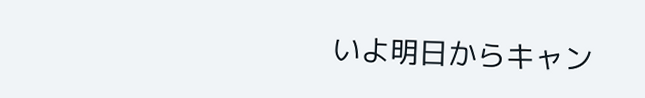いよ明日からキャン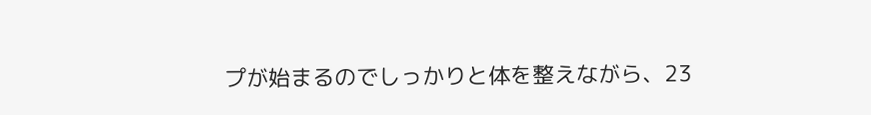プが始まるのでしっかりと体を整えながら、23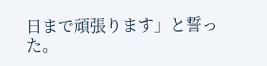日まで頑張ります」と誓った。